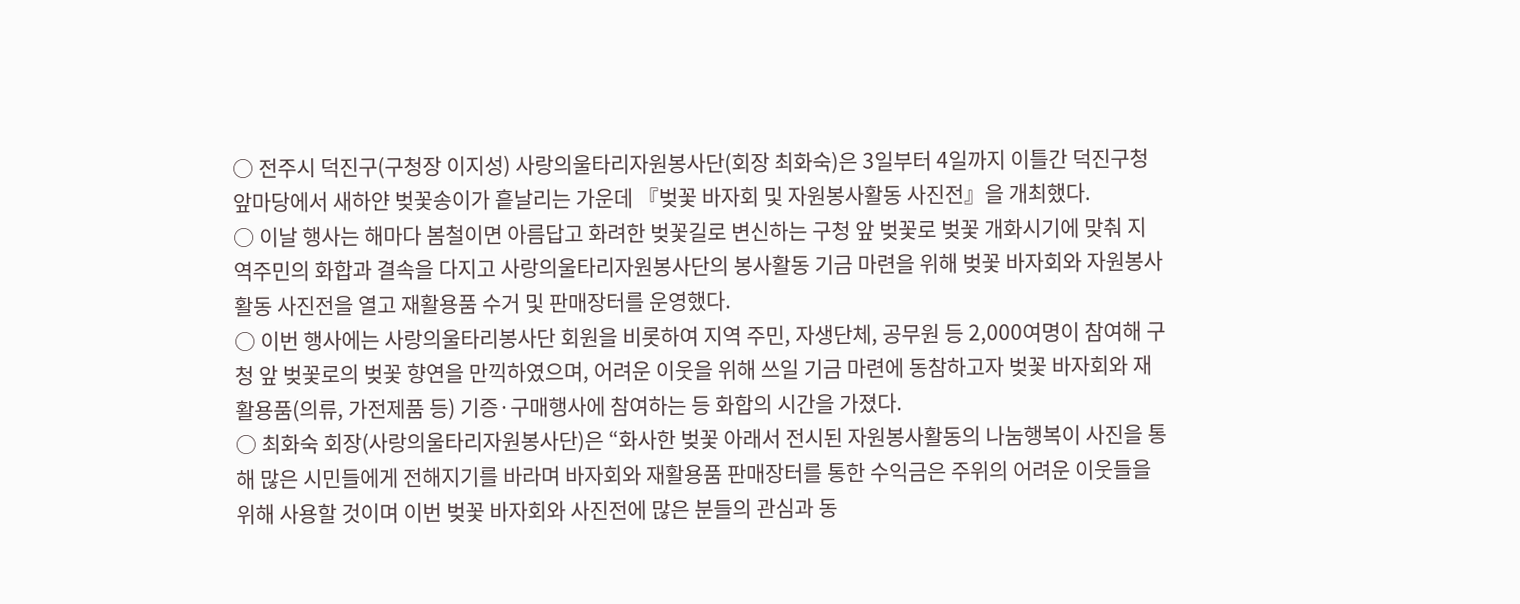○ 전주시 덕진구(구청장 이지성) 사랑의울타리자원봉사단(회장 최화숙)은 3일부터 4일까지 이틀간 덕진구청 앞마당에서 새하얀 벚꽃송이가 흩날리는 가운데 『벚꽃 바자회 및 자원봉사활동 사진전』을 개최했다.
○ 이날 행사는 해마다 봄철이면 아름답고 화려한 벚꽃길로 변신하는 구청 앞 벚꽃로 벚꽃 개화시기에 맞춰 지역주민의 화합과 결속을 다지고 사랑의울타리자원봉사단의 봉사활동 기금 마련을 위해 벚꽃 바자회와 자원봉사활동 사진전을 열고 재활용품 수거 및 판매장터를 운영했다.
○ 이번 행사에는 사랑의울타리봉사단 회원을 비롯하여 지역 주민, 자생단체, 공무원 등 2,000여명이 참여해 구청 앞 벚꽃로의 벚꽃 향연을 만끽하였으며, 어려운 이웃을 위해 쓰일 기금 마련에 동참하고자 벚꽃 바자회와 재활용품(의류, 가전제품 등) 기증·구매행사에 참여하는 등 화합의 시간을 가졌다.
○ 최화숙 회장(사랑의울타리자원봉사단)은 “화사한 벚꽃 아래서 전시된 자원봉사활동의 나눔행복이 사진을 통해 많은 시민들에게 전해지기를 바라며 바자회와 재활용품 판매장터를 통한 수익금은 주위의 어려운 이웃들을 위해 사용할 것이며 이번 벚꽃 바자회와 사진전에 많은 분들의 관심과 동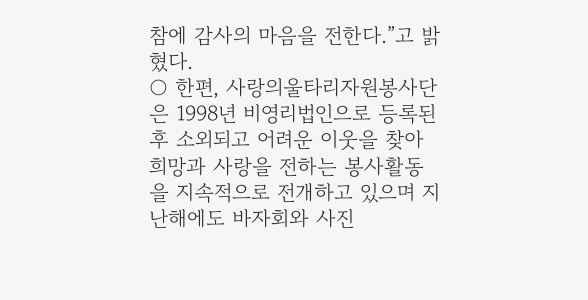참에 감사의 마음을 전한다.”고 밝혔다.
○ 한편, 사랑의울타리자원봉사단은 1998년 비영리법인으로 등록된 후 소외되고 어려운 이웃을 찾아 희망과 사랑을 전하는 봉사활동을 지속적으로 전개하고 있으며 지난해에도 바자회와 사진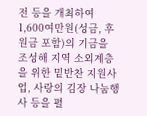전 등을 개최하여 1,600여만원(성금, 후원금 포함)의 기금을 조성해 지역 소외계층을 위한 밑반찬 지원사업, 사랑의 김장 나눔행사 등을 펼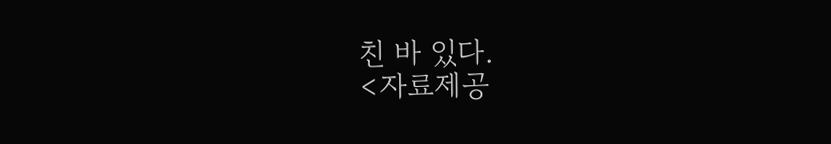친 바 있다.
<자료제공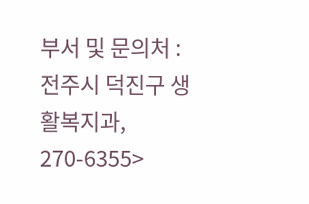부서 및 문의처 : 전주시 덕진구 생활복지과, 270-6355>